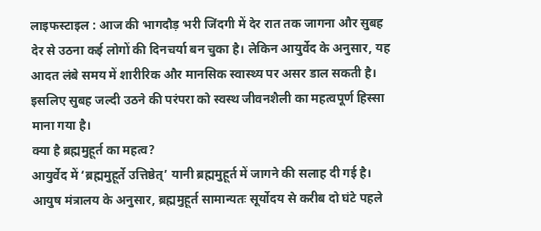लाइफस्टाइल : आज की भागदौड़ भरी जिंदगी में देर रात तक जागना और सुबह देर से उठना कई लोगों की दिनचर्या बन चुका है। लेकिन आयुर्वेद के अनुसार, यह आदत लंबे समय में शारीरिक और मानसिक स्वास्थ्य पर असर डाल सकती है। इसलिए सुबह जल्दी उठने की परंपरा को स्वस्थ जीवनशैली का महत्वपूर्ण हिस्सा माना गया है।
क्या है ब्रह्ममुहूर्त का महत्व?
आयुर्वेद में ‘ब्रह्ममुहूर्ते उत्तिष्ठेत्’ यानी ब्रह्ममुहूर्त में जागने की सलाह दी गई है। आयुष मंत्रालय के अनुसार, ब्रह्ममुहूर्त सामान्यतः सूर्योदय से करीब दो घंटे पहले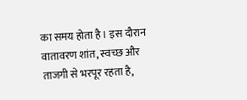का समय होता है। इस दौरान वातावरण शांत, स्वच्छ और ताजगी से भरपूर रहता है,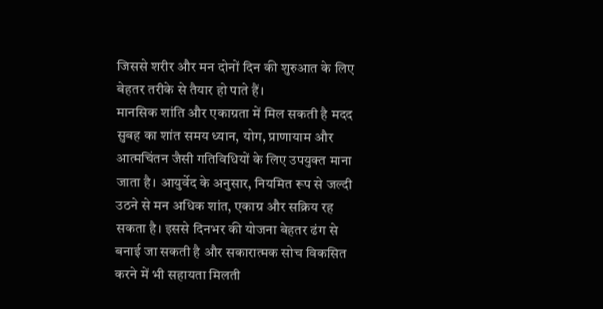जिससे शरीर और मन दोनों दिन की शुरुआत के लिए बेहतर तरीके से तैयार हो पाते हैं।
मानसिक शांति और एकाग्रता में मिल सकती है मदद
सुबह का शांत समय ध्यान, योग, प्राणायाम और आत्मचिंतन जैसी गतिविधियों के लिए उपयुक्त माना जाता है। आयुर्वेद के अनुसार, नियमित रूप से जल्दी उठने से मन अधिक शांत, एकाग्र और सक्रिय रह सकता है। इससे दिनभर की योजना बेहतर ढंग से बनाई जा सकती है और सकारात्मक सोच विकसित करने में भी सहायता मिलती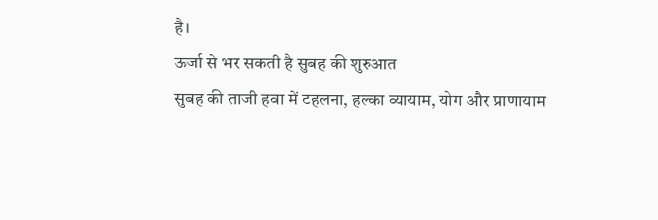है।
ऊर्जा से भर सकती है सुबह की शुरुआत
सुबह की ताजी हवा में टहलना, हल्का व्यायाम, योग और प्राणायाम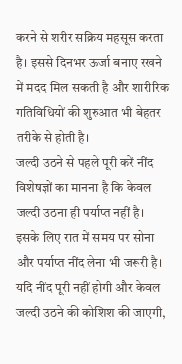करने से शरीर सक्रिय महसूस करता है। इससे दिनभर ऊर्जा बनाए रखने में मदद मिल सकती है और शारीरिक गतिविधियों की शुरुआत भी बेहतर तरीके से होती है।
जल्दी उठने से पहले पूरी करें नींद
विशेषज्ञों का मानना है कि केवल जल्दी उठना ही पर्याप्त नहीं है। इसके लिए रात में समय पर सोना और पर्याप्त नींद लेना भी जरूरी है। यदि नींद पूरी नहीं होगी और केवल जल्दी उठने की कोशिश की जाएगी,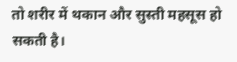तो शरीर में थकान और सुस्ती महसूस हो सकती है।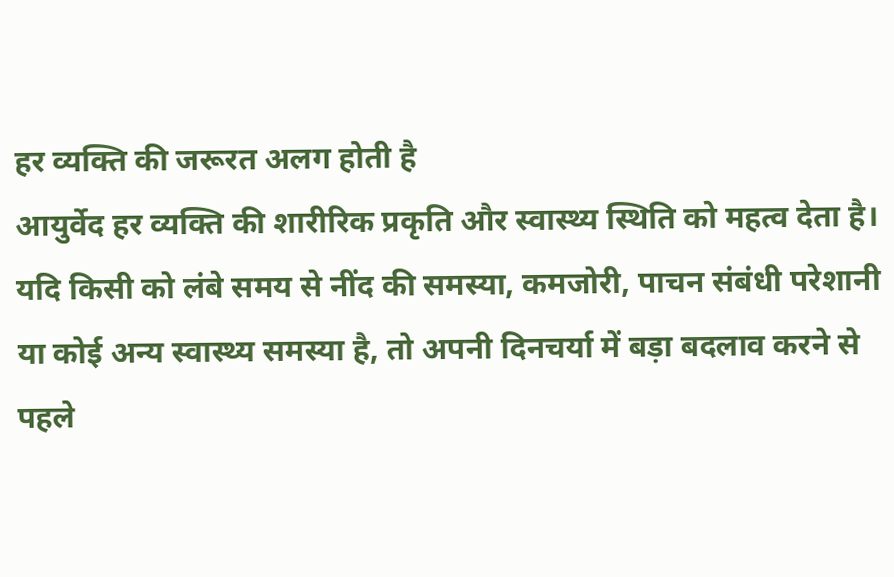हर व्यक्ति की जरूरत अलग होती है
आयुर्वेद हर व्यक्ति की शारीरिक प्रकृति और स्वास्थ्य स्थिति को महत्व देता है। यदि किसी को लंबे समय से नींद की समस्या, कमजोरी, पाचन संबंधी परेशानी या कोई अन्य स्वास्थ्य समस्या है, तो अपनी दिनचर्या में बड़ा बदलाव करने से पहले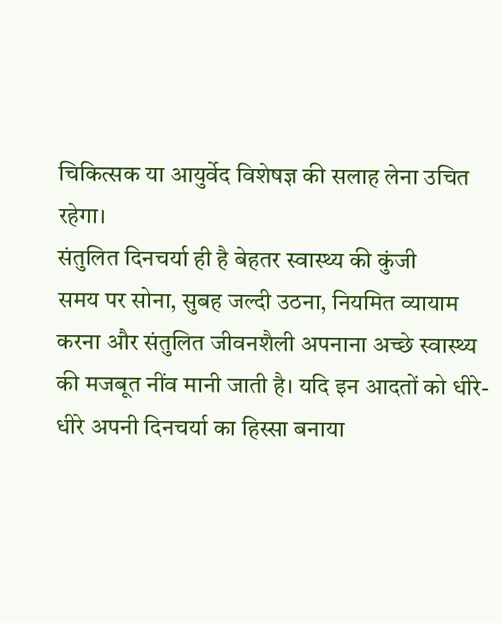चिकित्सक या आयुर्वेद विशेषज्ञ की सलाह लेना उचित रहेगा।
संतुलित दिनचर्या ही है बेहतर स्वास्थ्य की कुंजी
समय पर सोना, सुबह जल्दी उठना, नियमित व्यायाम करना और संतुलित जीवनशैली अपनाना अच्छे स्वास्थ्य की मजबूत नींव मानी जाती है। यदि इन आदतों को धीरे-धीरे अपनी दिनचर्या का हिस्सा बनाया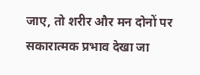जाए, तो शरीर और मन दोनों पर सकारात्मक प्रभाव देखा जा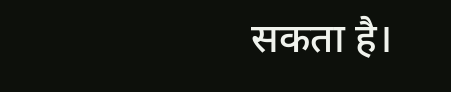सकता है।